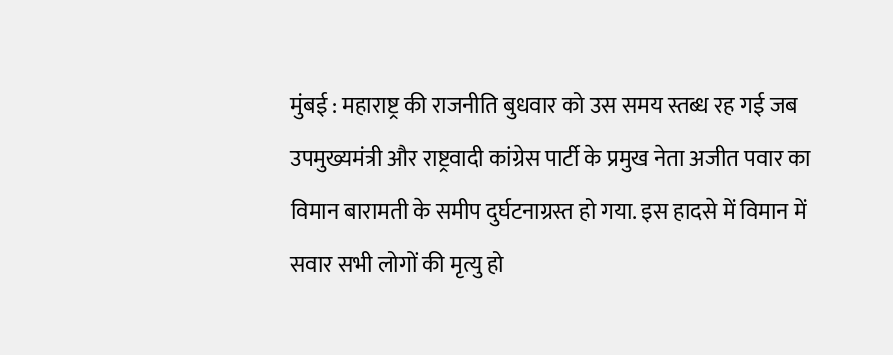मुंबई : महाराष्ट्र की राजनीति बुधवार को उस समय स्तब्ध रह गई जब उपमुख्यमंत्री और राष्ट्रवादी कांग्रेस पार्टी के प्रमुख नेता अजीत पवार का विमान बारामती के समीप दुर्घटनाग्रस्त हो गया. इस हादसे में विमान में सवार सभी लोगों की मृत्यु हो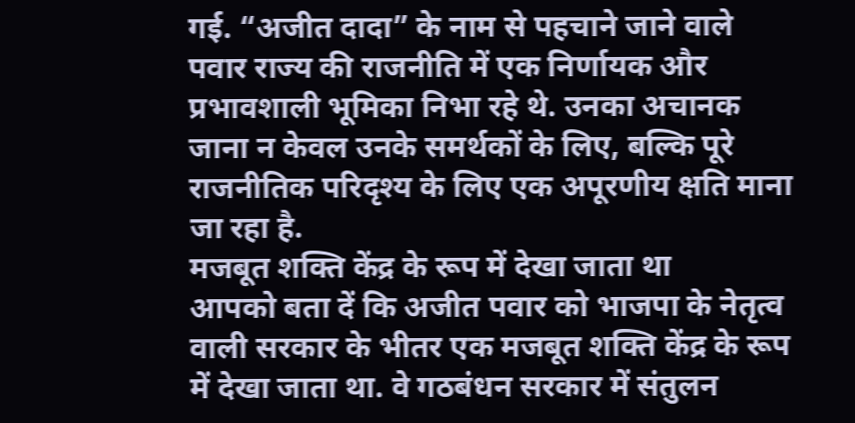गई. “अजीत दादा” के नाम से पहचाने जाने वाले पवार राज्य की राजनीति में एक निर्णायक और प्रभावशाली भूमिका निभा रहे थे. उनका अचानक जाना न केवल उनके समर्थकों के लिए, बल्कि पूरे राजनीतिक परिदृश्य के लिए एक अपूरणीय क्षति माना जा रहा है.
मजबूत शक्ति केंद्र के रूप में देखा जाता था
आपको बता दें कि अजीत पवार को भाजपा के नेतृत्व वाली सरकार के भीतर एक मजबूत शक्ति केंद्र के रूप में देखा जाता था. वे गठबंधन सरकार में संतुलन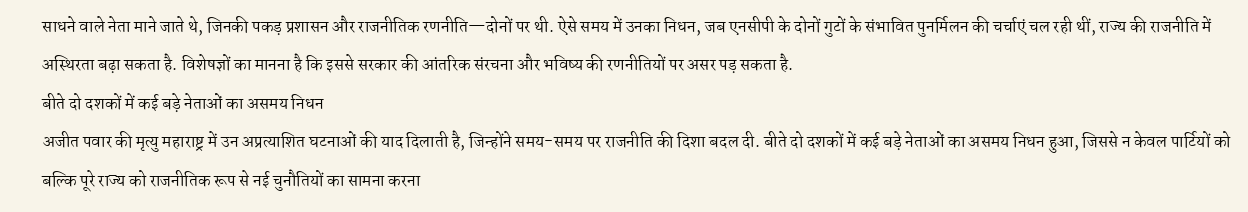साधने वाले नेता माने जाते थे, जिनकी पकड़ प्रशासन और राजनीतिक रणनीति—दोनों पर थी. ऐसे समय में उनका निधन, जब एनसीपी के दोनों गुटों के संभावित पुनर्मिलन की चर्चाएं चल रही थीं, राज्य की राजनीति में अस्थिरता बढ़ा सकता है. विशेषज्ञों का मानना है कि इससे सरकार की आंतरिक संरचना और भविष्य की रणनीतियों पर असर पड़ सकता है.
बीते दो दशकों में कई बड़े नेताओं का असमय निधन
अजीत पवार की मृत्यु महाराष्ट्र में उन अप्रत्याशित घटनाओं की याद दिलाती है, जिन्होंने समय-समय पर राजनीति की दिशा बदल दी. बीते दो दशकों में कई बड़े नेताओं का असमय निधन हुआ, जिससे न केवल पार्टियों को बल्कि पूरे राज्य को राजनीतिक रूप से नई चुनौतियों का सामना करना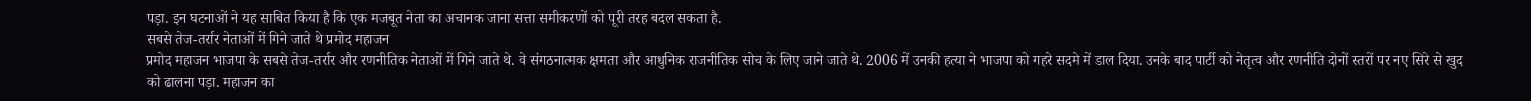पड़ा. इन घटनाओं ने यह साबित किया है कि एक मजबूत नेता का अचानक जाना सत्ता समीकरणों को पूरी तरह बदल सकता है.
सबसे तेज-तर्रार नेताओं में गिने जाते थे प्रमोद महाजन
प्रमोद महाजन भाजपा के सबसे तेज-तर्रार और रणनीतिक नेताओं में गिने जाते थे. वे संगठनात्मक क्षमता और आधुनिक राजनीतिक सोच के लिए जाने जाते थे. 2006 में उनकी हत्या ने भाजपा को गहरे सदमे में डाल दिया. उनके बाद पार्टी को नेतृत्व और रणनीति दोनों स्तरों पर नए सिरे से खुद को ढालना पड़ा. महाजन का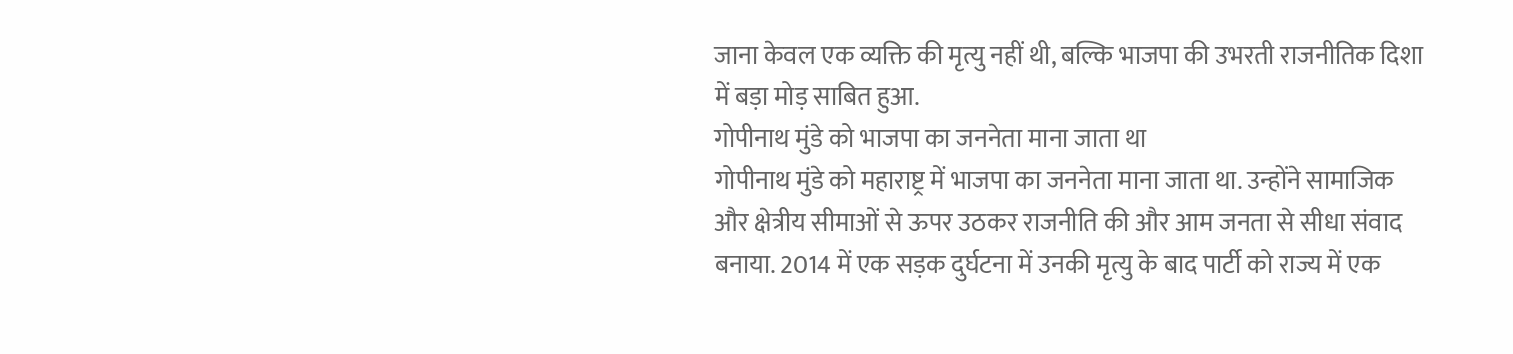जाना केवल एक व्यक्ति की मृत्यु नहीं थी, बल्कि भाजपा की उभरती राजनीतिक दिशा में बड़ा मोड़ साबित हुआ.
गोपीनाथ मुंडे को भाजपा का जननेता माना जाता था
गोपीनाथ मुंडे को महाराष्ट्र में भाजपा का जननेता माना जाता था. उन्होंने सामाजिक और क्षेत्रीय सीमाओं से ऊपर उठकर राजनीति की और आम जनता से सीधा संवाद बनाया. 2014 में एक सड़क दुर्घटना में उनकी मृत्यु के बाद पार्टी को राज्य में एक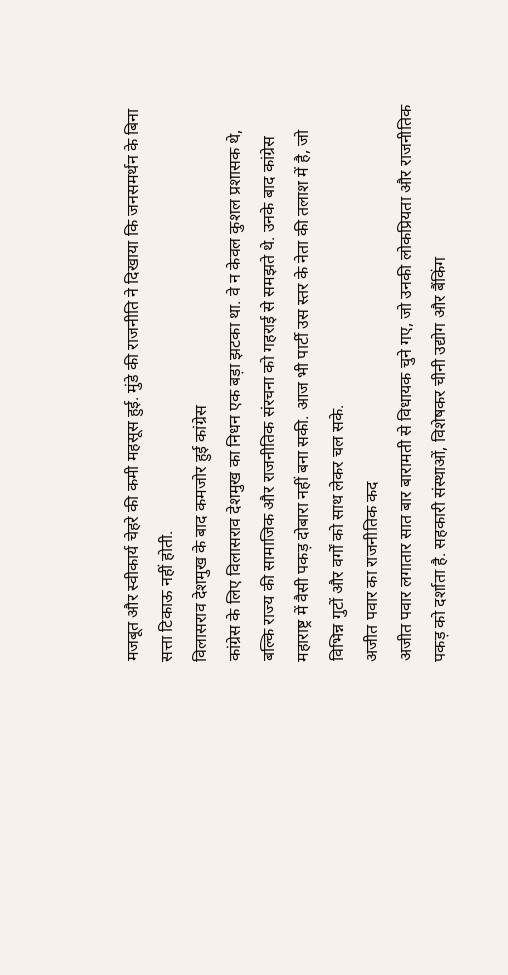मजबूत और स्वीकार्य चेहरे की कमी महसूस हुई. मुंडे की राजनीति ने दिखाया कि जनसमर्थन के बिना सत्ता टिकाऊ नहीं होती.
विलासराव देशमुख के बाद कमजोर हुई कांग्रेस
कांग्रेस के लिए विलासराव देशमुख का निधन एक बड़ा झटका था. वे न केवल कुशल प्रशासक थे, बल्कि राज्य की सामाजिक और राजनीतिक संरचना को गहराई से समझते थे. उनके बाद कांग्रेस महाराष्ट्र में वैसी पकड़ दोबारा नहीं बना सकी. आज भी पार्टी उस स्तर के नेता की तलाश में है, जो विभिन्न गुटों और वर्गों को साथ लेकर चल सके.
अजीत पवार का राजनीतिक कद
अजीत पवार लगातार सात बार बारामती से विधायक चुने गए, जो उनकी लोकप्रियता और राजनीतिक पकड़ को दर्शाता है. सहकारी संस्थाओं, विशेषकर चीनी उद्योग और बैंकिंग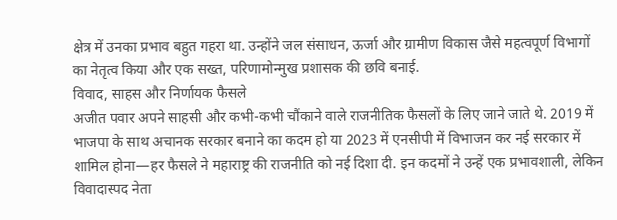क्षेत्र में उनका प्रभाव बहुत गहरा था. उन्होंने जल संसाधन, ऊर्जा और ग्रामीण विकास जैसे महत्वपूर्ण विभागों का नेतृत्व किया और एक सख्त, परिणामोन्मुख प्रशासक की छवि बनाई.
विवाद, साहस और निर्णायक फैसले
अजीत पवार अपने साहसी और कभी-कभी चौंकाने वाले राजनीतिक फैसलों के लिए जाने जाते थे. 2019 में भाजपा के साथ अचानक सरकार बनाने का कदम हो या 2023 में एनसीपी में विभाजन कर नई सरकार में शामिल होना—हर फैसले ने महाराष्ट्र की राजनीति को नई दिशा दी. इन कदमों ने उन्हें एक प्रभावशाली, लेकिन विवादास्पद नेता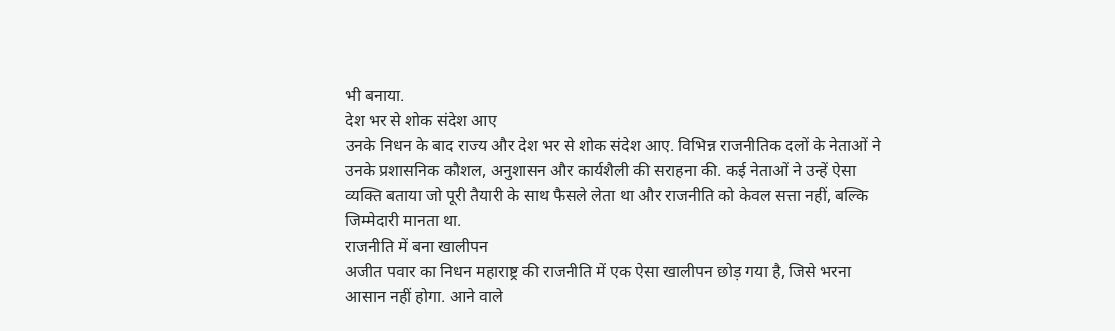भी बनाया.
देश भर से शोक संदेश आए
उनके निधन के बाद राज्य और देश भर से शोक संदेश आए. विभिन्न राजनीतिक दलों के नेताओं ने उनके प्रशासनिक कौशल, अनुशासन और कार्यशैली की सराहना की. कई नेताओं ने उन्हें ऐसा व्यक्ति बताया जो पूरी तैयारी के साथ फैसले लेता था और राजनीति को केवल सत्ता नहीं, बल्कि जिम्मेदारी मानता था.
राजनीति में बना खालीपन
अजीत पवार का निधन महाराष्ट्र की राजनीति में एक ऐसा खालीपन छोड़ गया है, जिसे भरना आसान नहीं होगा. आने वाले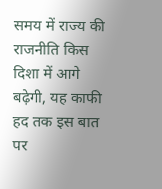समय में राज्य की राजनीति किस दिशा में आगे बढ़ेगी, यह काफी हद तक इस बात पर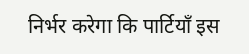निर्भर करेगा कि पार्टियाँ इस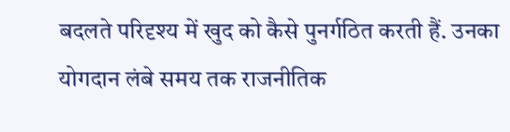बदलते परिदृश्य में खुद को कैसे पुनर्गठित करती हैं. उनका योगदान लंबे समय तक राजनीतिक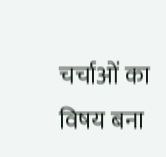चर्चाओं का विषय बना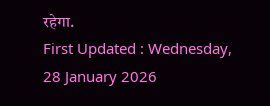रहेगा.
First Updated : Wednesday, 28 January 2026